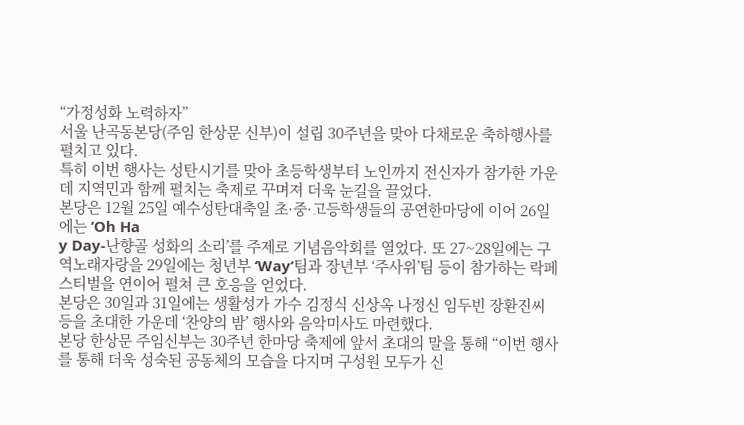“가정성화 노력하자”
서울 난곡동본당(주임 한상문 신부)이 설립 30주년을 맞아 다채로운 축하행사를 펼치고 있다.
특히 이번 행사는 성탄시기를 맞아 초등학생부터 노인까지 전신자가 참가한 가운데 지역민과 함께 펼치는 축제로 꾸며져 더욱 눈길을 끌었다.
본당은 12월 25일 예수성탄대축일 초·중·고등학생들의 공연한마당에 이어 26일에는 ‘Oh Ha
y Day-난향골 성화의 소리’를 주제로 기념음악회를 열었다. 또 27~28일에는 구역노래자랑을 29일에는 청년부 ‘Way’팀과 장년부 ‘주사위’팀 등이 참가하는 락페스티벌을 연이어 펼쳐 큰 호응을 얻었다.
본당은 30일과 31일에는 생활성가 가수 김정식 신상옥 나정신 임두빈 장환진씨 등을 초대한 가운데 ‘찬양의 밤’ 행사와 음악미사도 마련했다.
본당 한상문 주임신부는 30주년 한마당 축제에 앞서 초대의 말을 통해 “이번 행사를 통해 더욱 성숙된 공동체의 모습을 다지며 구성원 모두가 신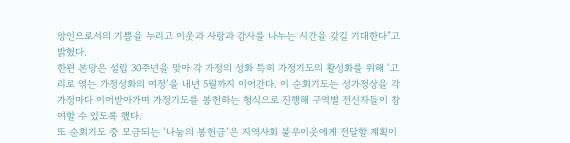앙인으로서의 기쁨을 누리고 이웃과 사랑과 감사를 나누는 시간을 갖길 기대한다”고 밝혔다.
한편 본당은 설립 30주년을 맞아 각 가정의 성화 특히 가정기도의 활성화를 위해 ‘고리로 엮는 가정성화의 여정’을 내년 5월까지 이어간다. 이 순회기도는 성가정상을 각 가정마다 이어받아가며 가정기도를 봉헌하는 형식으로 진행해 구역별 전신자들이 참여할 수 있도록 했다.
또 순회기도 중 모금되는 ‘나눔의 봉헌금’은 지역사회 불우이웃에게 전달할 계획이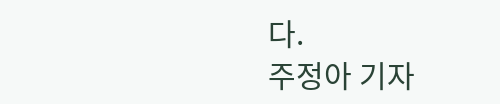다.
주정아 기자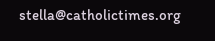stella@catholictimes.org